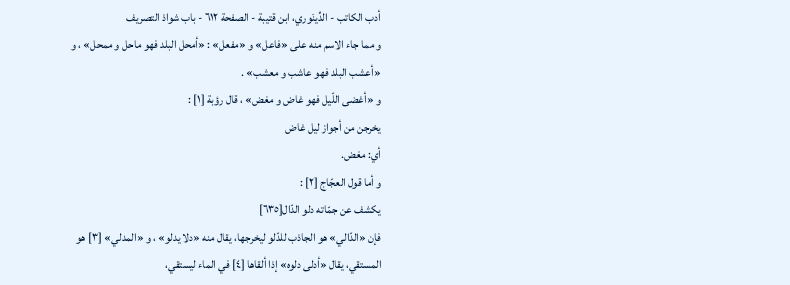أدب الكاتب - الدِّينَوري، ابن قتيبة - الصفحة ٦١٢ - باب شواذ التصريف
و مما جاء الاسم منه على «فاعل» و «مفعل» : «أمحل البلد فهو ماحل و ممحل» ، و «أعشب البلد فهو عاشب و معشب» .
و «أغضى اللّيل فهو غاض و مغض» ، قال رؤبة [١] :
يخرجن من أجواز ليل غاض
أي: مغض.
و أما قول العجّاج [٢] :
يكشف عن جمّاته دلو الدّال[٦٣٥]
فإن «الدّالي» هو الجاذب للدّلو ليخرجها، يقال منه «دلا يدلو» ، و «المدلي» [٣] هو المستقي، يقال «أدلى دلوه» إذا ألقاها [٤] في الماء ليستقي،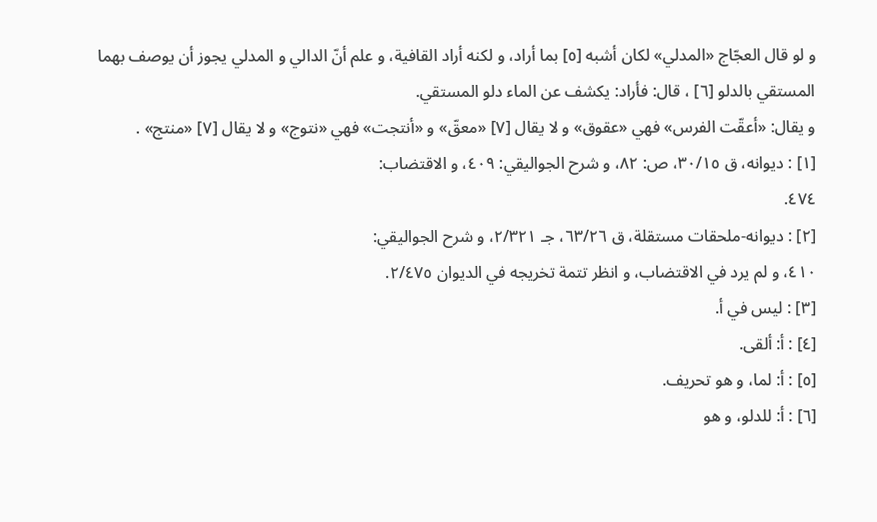و لو قال العجّاج «المدلي» لكان أشبه [٥] بما أراد، و لكنه أراد القافية، و علم أنّ الدالي و المدلي يجوز أن يوصف بهما المستقي بالدلو [٦] ، قال: فأراد: يكشف عن الماء دلو المستقي.
و يقال: «أعقّت الفرس» فهي «عقوق» و لا يقال [٧] «معقّ» و «أنتجت» فهي «نتوج» و لا يقال [٧] «منتج» .
[١] : ديوانه، ق ٣٠/١٥، ص: ٨٢، و شرح الجواليقي: ٤٠٩، و الاقتضاب:
٤٧٤.
[٢] : ديوانه-ملحقات مستقلة، ق ٦٣/٢٦، جـ ٢/٣٢١، و شرح الجواليقي:
٤١٠، و لم يرد في الاقتضاب، و انظر تتمة تخريجه في الديوان ٢/٤٧٥.
[٣] : ليس في أ.
[٤] : أ: ألقى.
[٥] : أ: لما، و هو تحريف.
[٦] : أ: للدلو، و هو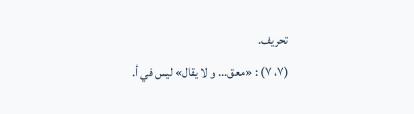تحريف.
(٧، ٧) : «معق... و لا يقال» ليس في أ.